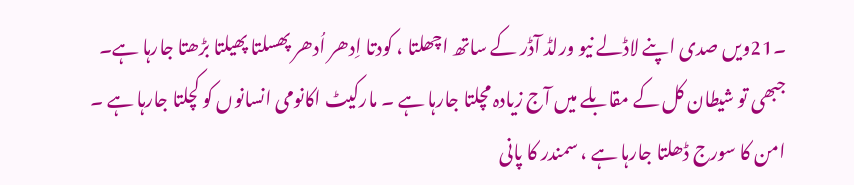۔21ویں صدی اپنے لاڈلے نیو ورلڈ آڈر کے ساتھ اچھلتا ، کودتا اِدھر اُدھر پھسلتا پھیلتا بڑھتا جارہا ہے۔ جبھی تو شیطان کل کے مقابلے میں آج زیادہ مچلتا جارہا ہے ۔ مارکیٹ اکانومی انسانوں کو کچلتا جارہا ہے ۔ امن کا سورج ڈھلتا جارہا ہے ، سمندر کا پانی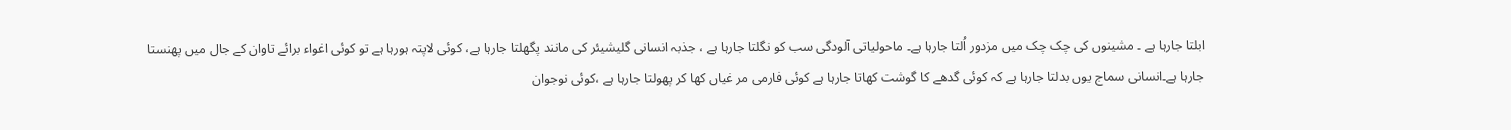ابلتا جارہا ہے ۔ مشینوں کی چک چک میں مزدور اُلتا جارہا ہے۔ ماحولیاتی آلودگی سب کو نگلتا جارہا ہے ، جذبہ انسانی گلیشیئر کی مانند پگھلتا جارہا ہے، کوئی لاپتہ ہورہا ہے تو کوئی اغواء برائے تاوان کے جال میں پھنستا جارہا ہے۔انسانی سماج یوں بدلتا جارہا ہے کہ کوئی گدھے کا گوشت کھاتا جارہا ہے کوئی فارمی مر غیاں کھا کر پھولتا جارہا ہے ،کوئی نوجوان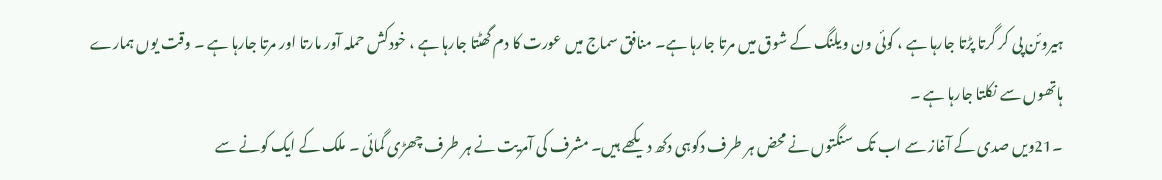ہیروئن پی کر گرتا پڑتا جارہا ہے ، کوئی ون ویلنگ کے شوق میں مرتا جارہا ہے۔ منافق سماج میں عورت کا دم گھٹتا جارہا ہے ، خودکش حملہ آور مارتا اور مرتا جارہا ہے ۔ وقت یوں ہمارے ہاتھوں سے نکلتا جارہا ہے ۔
۔21ویں صدی کے آغاز سے اب تک سنگتوں نے محض ہر طرف دکوہی دکھ دیکھے ہیں۔ مشرف کی آمریت نے ہر طرف چھڑی گمائی ۔ ملک کے ایک کونے سے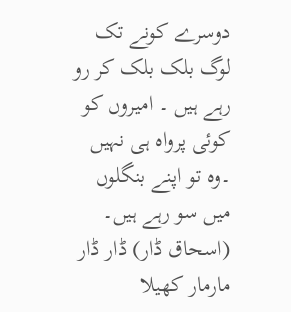دوسرے کونے تک لوگ بلک بلک کر رو رہے ہیں ۔ امیروں کو کوئی پرواہ ہی نہیں ۔وہ تو اپنے بنگلوں میں سو رہے ہیں۔ (اسحاق ڈار) ڈار ڈار مارمار کھیلا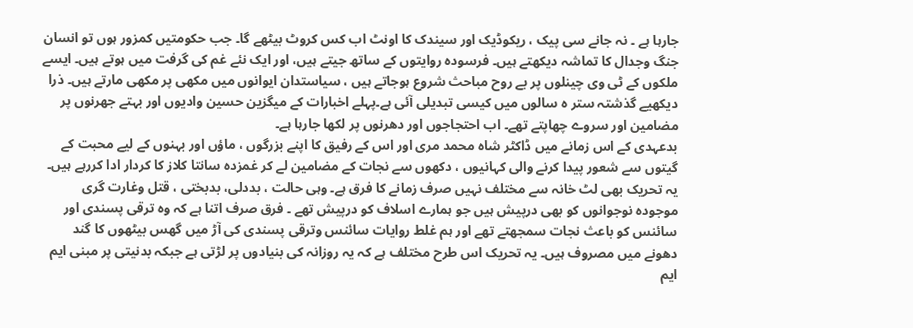جارہا ہے ۔ نہ جانے سی پیک ، ریکوڈیک اور سیندک کا اونٹ اب کس کروٹ بیٹھے گا۔ جب حکومتیں کمزور ہوں تو انسان جنگ وجدال کا تماشہ دیکھتے ہیں۔ فرسودہ روایتوں کے ساتھ جیتے ہیں، اور ایک نئے غم کی گرفت میں ہوتے ہیں۔ ایسے ملکوں کے ٹی وی چینلوں پر بے روح مباحث شروع ہوجاتے ہیں ، سیاستدان ایوانوں میں مکھی پر مکھی مارتے ہیں۔ ذرا دیکھیے گذشتہ ستر ہ سالوں میں کیسی تبدیلی آئی ہے۔پہلے اخبارات کے میگزین حسین وادیوں اور بہتے جھرنوں پر مضامین اور سروے چھاپتے تھے۔ اب احتجاجوں اور دھرنوں پر لکھا جارہا ہے۔
بدعہدی کے اس زمانے میں ڈاکٹر شاہ محمد مری اور اس کے رفیق کا اپنے بزرگوں ، ماؤں اور بہنوں کے لیے محبت کے گیتوں سے شعور پیدا کرنے والی کہانیوں ، دکھوں سے نجات کے مضامین لے کر غمزدہ سانتا کلاز کا کردار ادا کررہے ہیں۔ یہ تحریک بھی لٹ خانہ سے مختلف نہیں صرف زمانے کا فرق ہے۔ وہی حالت ، بددلی، بدبختی ، قتل وغارت گری موجودہ نوجوانوں کو بھی درپیش ہیں جو ہمارے اسلاف کو درپیش تھے ۔ فرق صرف اتنا ہے کہ وہ ترقی پسندی اور سائنس کو باعث نجات سمجھتے تھے اور ہم غلط روایات سائنس وترقی پسندی کی آڑ میں گھس بیٹھوں کا گند دھونے میں مصروف ہیں۔ یہ تحریک اس طرح مختلف ہے کہ یہ روزانہ کی بنیادوں پر لڑتی ہے جبکہ بدنیتی پر مبنی ایم ایم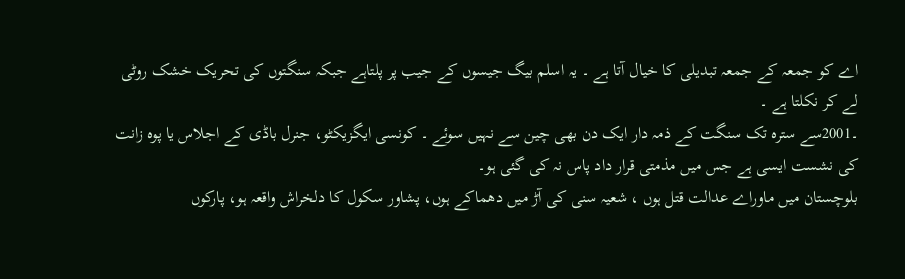اے کو جمعہ کے جمعہ تبدیلی کا خیال آتا ہے ۔ یہ اسلم بیگ جیسوں کے جیب پر پلتاہے جبکہ سنگتوں کی تحریک خشک روٹی لے کر نکلتا ہے ۔
۔2001سے سترہ تک سنگت کے ذمہ دار ایک دن بھی چین سے نہیں سوئے ۔ کونسی ایگزیکٹو، جنرل باڈی کے اجلاس یا پوہ زانت کی نشست ایسی ہے جس میں مذمتی قرار داد پاس نہ کی گئی ہو۔
بلوچستان میں ماوراے عدالت قتل ہوں ، شعیہ سنی کی آڑ میں دھماکے ہوں، پشاور سکول کا دلخراش واقعہ ہو، پارکوں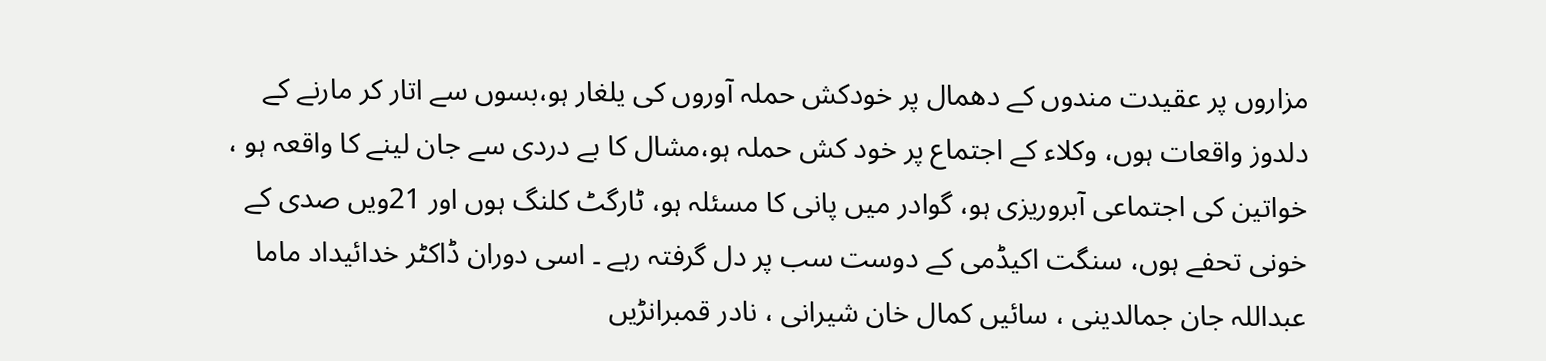مزاروں پر عقیدت مندوں کے دھمال پر خودکش حملہ آوروں کی یلغار ہو،بسوں سے اتار کر مارنے کے دلدوز واقعات ہوں، وکلاء کے اجتماع پر خود کش حملہ ہو،مشال کا بے دردی سے جان لینے کا واقعہ ہو ، خواتین کی اجتماعی آبروریزی ہو، گوادر میں پانی کا مسئلہ ہو، ٹارگٹ کلنگ ہوں اور 21ویں صدی کے خونی تحفے ہوں، سنگت اکیڈمی کے دوست سب پر دل گرفتہ رہے ۔ اسی دوران ڈاکٹر خدائیداد ماما عبداللہ جان جمالدینی ، سائیں کمال خان شیرانی ، نادر قمبرانڑیں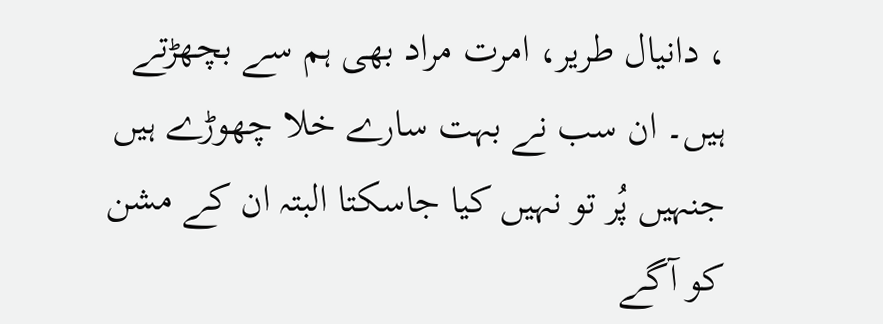، دانیال طریر، امرت مراد بھی ہم سے بچھڑتے ہیں۔ ان سب نے بہت سارے خلا چھوڑے ہیں جنہیں پُر تو نہیں کیا جاسکتا البتہ ان کے مشن کو آگے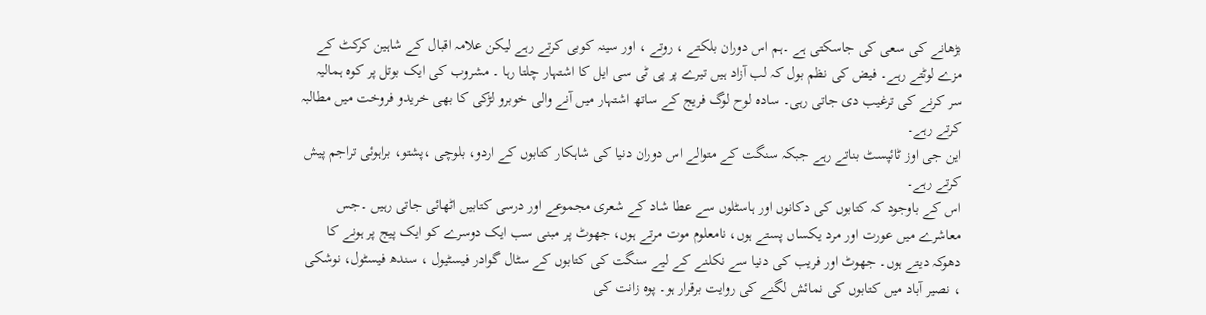بڑھانے کی سعی کی جاسکتی ہے ۔ہم اس دوران بلکتے ، روتے ، اور سینہ کوبی کرتے رہے لیکن علامہ اقبال کے شاہین کرکٹ کے مزے لوٹتے رہے۔ فیض کی نظم بول کہ لب آزاد ہیں تیرے پر پی ٹی سی ایل کا اشتہار چلتا رہا ۔ مشروب کی ایک بوتل پر کوہ ہمالیہ سر کرنے کی ترغیب دی جاتی رہی۔ سادہ لوح لوگ فریج کے ساتھ اشتہار میں آنے والی خوبرو لڑکی کا بھی خریدو فروخت میں مطالبہ کرتے رہے۔
این جی اوز ٹائپسٹ بناتے رہے جبکہ سنگت کے متوالے اس دوران دنیا کی شاہکار کتابوں کے اردو، بلوچی ،پشتو، براہوئی تراجم پیش کرتے رہے۔
اس کے باوجود کہ کتابوں کی دکانوں اور ہاسٹلوں سے عطا شاد کے شعری مجموعے اور درسی کتابیں اٹھائی جاتی رہیں ۔جس معاشرے میں عورت اور مرد یکساں پستے ہوں، نامعلوم موت مرتے ہوں، جھوٹ پر مبنی سب ایک دوسرے کو ایک پیج پر ہونے کا دھوکہ دیتے ہوں۔ جھوٹ اور فریب کی دنیا سے نکلنے کے لیے سنگت کی کتابوں کے سٹال گوادر فیسٹیول ، سندھ فیسٹول، نوشکی ، نصیر آباد میں کتابوں کی نمائش لگنے کی روایت برقرار ہو۔ پوہ زانت کی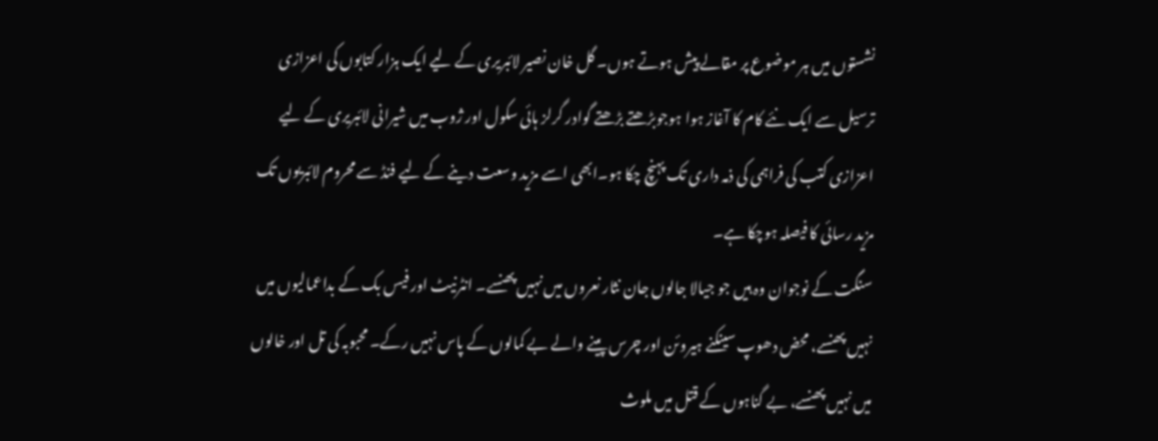نشستوں میں ہر موضوع پر مقالے پیش ہوتے ہوں۔ گل خان نصیر لائبریری کے لیے ایک ہزار کتابوں کی اعزازی ترسیل سے ایک نئے کام کا آغاز ہوا ہوجوبڑھتے بڑھتے گوادر گرلز ہائی سکول اور ژوب میں شیرانی لائبریری کے لیے اعزازی کتب کی فراہمی کی ذمہ داری تک پہنچ چکا ہو۔ابھی اسے مزید وسعت دینے کے لیے فنڈ سے محروم لائبریوں تک مزید رسائی کا فیصلہ ہوچکا ہے۔
سنگت کے نوجوان وہ ہیں جو جیالا جالوں جان نثار نعروں میں نہیں پھنسے۔ انٹرنیٹ اور فیس بک کے بداعمالیوں میں نہیں پھنسے، محض دھوپ سینکنے ہیروئن اور چرس پینے والے بے کمالوں کے پاس نہیں رکے۔ محبوبہ کی تل اور خالوں میں نہیں پھنسے، بے گناہوں کے قتل میں ملوث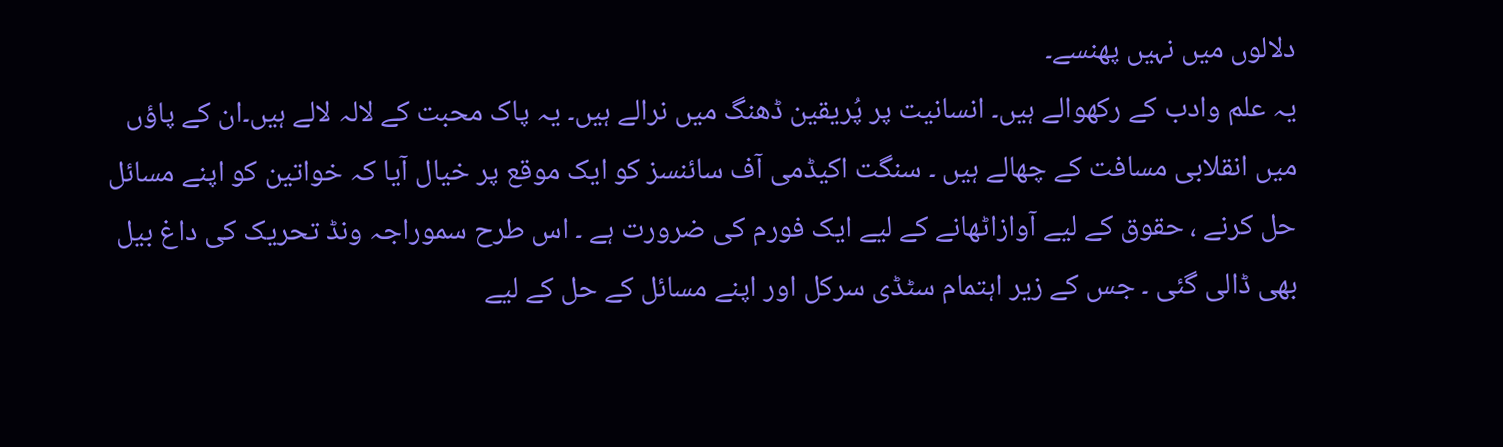دلالوں میں نہیں پھنسے۔
یہ علم وادب کے رکھوالے ہیں۔ انسانیت پر پُریقین ڈھنگ میں نرالے ہیں۔ یہ پاک محبت کے لالہ لالے ہیں۔ان کے پاؤں میں انقلابی مسافت کے چھالے ہیں ۔ سنگت اکیڈمی آف سائنسز کو ایک موقع پر خیال آیا کہ خواتین کو اپنے مسائل حل کرنے ، حقوق کے لیے آوازاٹھانے کے لیے ایک فورم کی ضرورت ہے ۔ اس طرح سموراجہ ونڈ تحریک کی داغ بیل بھی ڈالی گئی ۔ جس کے زیر اہتمام سٹڈی سرکل اور اپنے مسائل کے حل کے لیے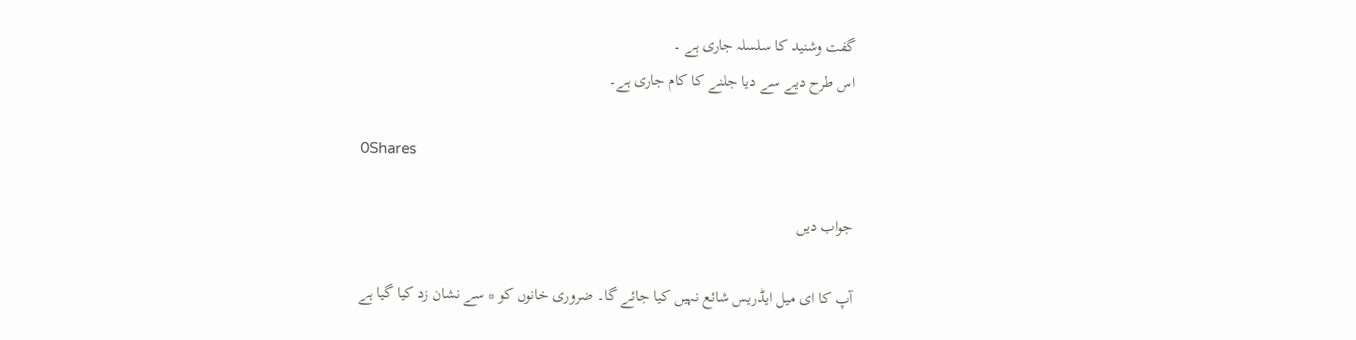گفت وشنید کا سلسلہ جاری ہے ۔
اس طرح دیے سے دیا جلنے کا کام جاری ہے۔

0Shares

جواب دیں

آپ کا ای میل ایڈریس شائع نہیں کیا جائے گا۔ ضروری خانوں کو * سے نشان زد کیا گیا ہے